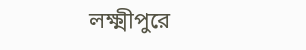লক্ষ্মীপুরে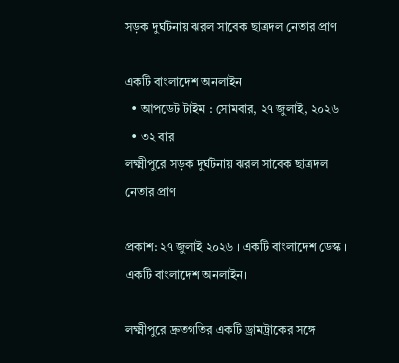সড়ক দুর্ঘটনায় ঝরল সাবেক ছাত্রদল নেতার প্রাণ

একটি বাংলাদেশ অনলাইন
  • আপডেট টাইম : সোমবার, ২৭ জুলাই, ২০২৬
  • ৩২ বার
লক্ষ্মীপুরে সড়ক দুর্ঘটনায় ঝরল সাবেক ছাত্রদল নেতার প্রাণ

প্রকাশ: ২৭ জুলাই ২০২৬ । একটি বাংলাদেশ ডেস্ক । একটি বাংলাদেশ অনলাইন।

লক্ষ্মীপুরে দ্রুতগতির একটি ড্রামট্রাকের সঙ্গে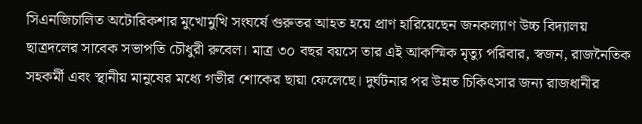সিএনজিচালিত অটোরিকশার মুখোমুখি সংঘর্ষে গুরুতর আহত হয়ে প্রাণ হারিয়েছেন জনকল্যাণ উচ্চ বিদ্যালয় ছাত্রদলের সাবেক সভাপতি চৌধুরী রুবেল। মাত্র ৩০ বছর বয়সে তার এই আকস্মিক মৃত্যু পরিবার, স্বজন, রাজনৈতিক সহকর্মী এবং স্থানীয় মানুষের মধ্যে গভীর শোকের ছায়া ফেলেছে। দুর্ঘটনার পর উন্নত চিকিৎসার জন্য রাজধানীর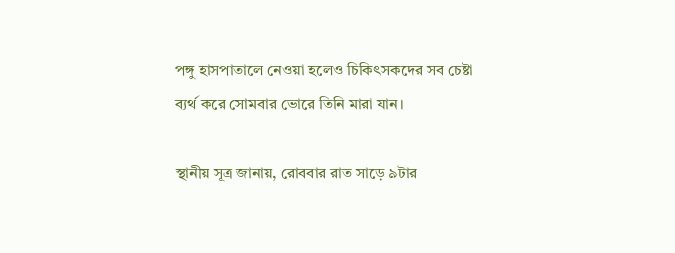পঙ্গু হাসপাতালে নেওয়া হলেও চিকিৎসকদের সব চেষ্টা ব্যর্থ করে সোমবার ভোরে তিনি মারা যান।

স্থানীয় সূত্র জানায়, রোববার রাত সাড়ে ৯টার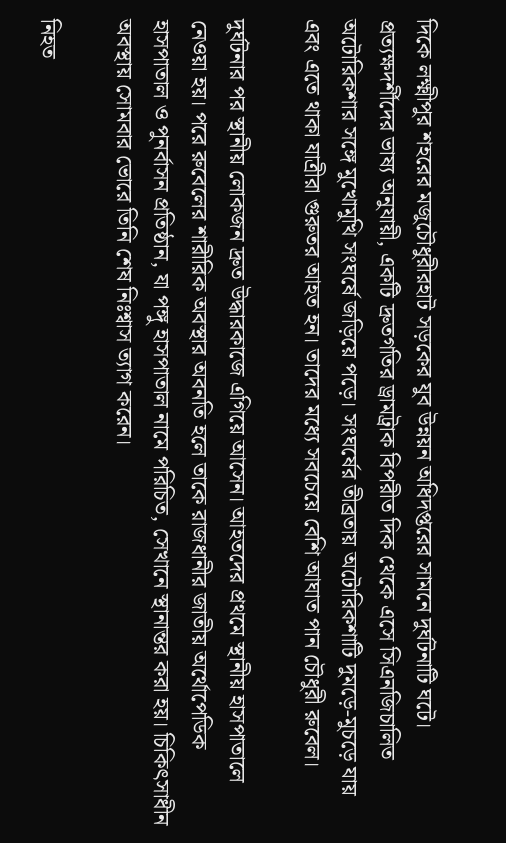দিকে লক্ষ্মীপুর শহরের মজুচৌধুরীরহাট সড়কের যুব উন্নয়ন অধিদপ্তরের সামনে দুর্ঘটনাটি ঘটে। প্রত্যক্ষদর্শীদের ভাষ্য অনুযায়ী, একটি দ্রুতগতির ড্রামট্রাক বিপরীত দিক থেকে এসে সিএনজিচালিত অটোরিকশার সঙ্গে মুখোমুখি সংঘর্ষে জড়িয়ে পড়ে। সংঘর্ষের তীব্রতায় অটোরিকশাটি দুমড়ে-মুচড়ে যায় এবং এতে থাকা যাত্রীরা গুরুতর আহত হন। তাদের মধ্যে সবচেয়ে বেশি আঘাত পান চৌধুরী রুবেল।

দুর্ঘটনার পর স্থানীয় লোকজন দ্রুত উদ্ধারকাজে এগিয়ে আসেন। আহতদের প্রথমে স্থানীয় হাসপাতালে নেওয়া হয়। পরে রুবেলের শারীরিক অবস্থার অবনতি হলে তাকে রাজধানীর জাতীয় অর্থোপেডিক হাসপাতাল ও পুনর্বাসন প্রতিষ্ঠান, যা পঙ্গু হাসপাতাল নামে পরিচিত, সেখানে স্থানান্তর করা হয়। চিকিৎসাধীন অবস্থায় সোমবার ভোরে তিনি শেষ নিঃশ্বাস ত্যাগ করেন।

নিহত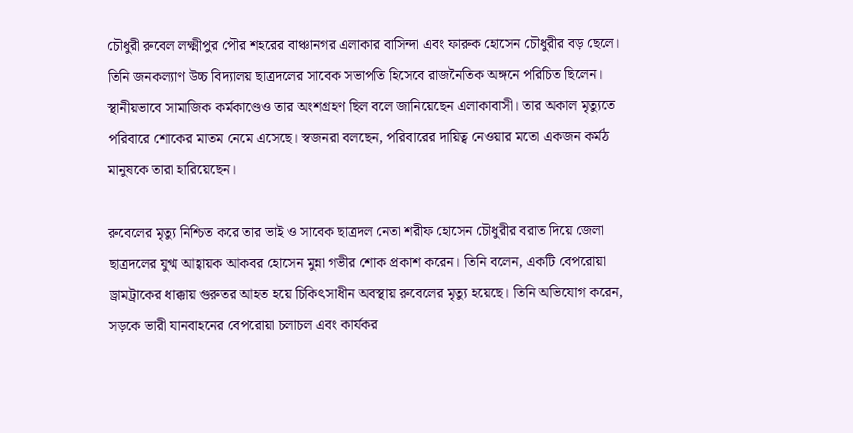চৌধুরী রুবেল লক্ষ্মীপুর পৌর শহরের বাঞ্চানগর এলাকার বাসিন্দা এবং ফারুক হোসেন চৌধুরীর বড় ছেলে। তিনি জনকল্যাণ উচ্চ বিদ্যালয় ছাত্রদলের সাবেক সভাপতি হিসেবে রাজনৈতিক অঙ্গনে পরিচিত ছিলেন। স্থানীয়ভাবে সামাজিক কর্মকাণ্ডেও তার অংশগ্রহণ ছিল বলে জানিয়েছেন এলাকাবাসী। তার অকাল মৃত্যুতে পরিবারে শোকের মাতম নেমে এসেছে। স্বজনরা বলছেন, পরিবারের দায়িত্ব নেওয়ার মতো একজন কর্মঠ মানুষকে তারা হারিয়েছেন।

রুবেলের মৃত্যু নিশ্চিত করে তার ভাই ও সাবেক ছাত্রদল নেতা শরীফ হোসেন চৌধুরীর বরাত দিয়ে জেলা ছাত্রদলের যুগ্ম আহ্বায়ক আকবর হোসেন মুন্না গভীর শোক প্রকাশ করেন। তিনি বলেন, একটি বেপরোয়া ড্রামট্রাকের ধাক্কায় গুরুতর আহত হয়ে চিকিৎসাধীন অবস্থায় রুবেলের মৃত্যু হয়েছে। তিনি অভিযোগ করেন, সড়কে ভারী যানবাহনের বেপরোয়া চলাচল এবং কার্যকর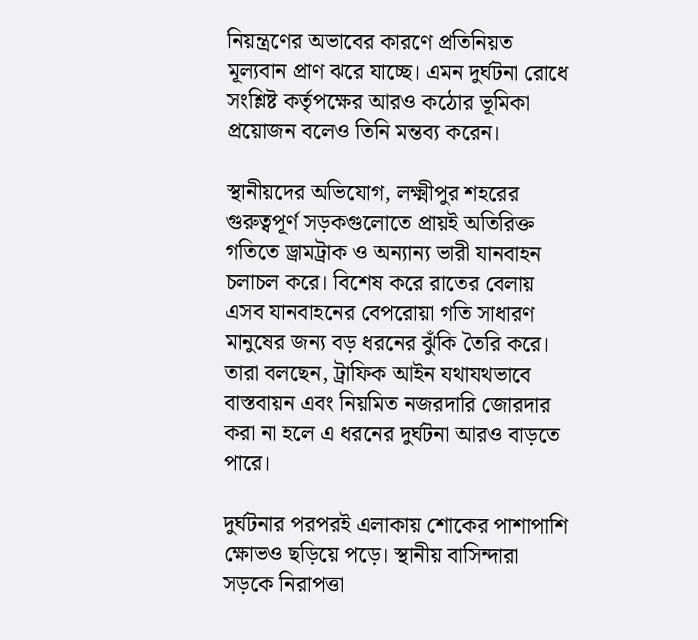নিয়ন্ত্রণের অভাবের কারণে প্রতিনিয়ত মূল্যবান প্রাণ ঝরে যাচ্ছে। এমন দুর্ঘটনা রোধে সংশ্লিষ্ট কর্তৃপক্ষের আরও কঠোর ভূমিকা প্রয়োজন বলেও তিনি মন্তব্য করেন।

স্থানীয়দের অভিযোগ, লক্ষ্মীপুর শহরের গুরুত্বপূর্ণ সড়কগুলোতে প্রায়ই অতিরিক্ত গতিতে ড্রামট্রাক ও অন্যান্য ভারী যানবাহন চলাচল করে। বিশেষ করে রাতের বেলায় এসব যানবাহনের বেপরোয়া গতি সাধারণ মানুষের জন্য বড় ধরনের ঝুঁকি তৈরি করে। তারা বলছেন, ট্রাফিক আইন যথাযথভাবে বাস্তবায়ন এবং নিয়মিত নজরদারি জোরদার করা না হলে এ ধরনের দুর্ঘটনা আরও বাড়তে পারে।

দুর্ঘটনার পরপরই এলাকায় শোকের পাশাপাশি ক্ষোভও ছড়িয়ে পড়ে। স্থানীয় বাসিন্দারা সড়কে নিরাপত্তা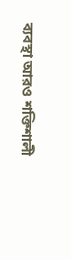ব্যবস্থা আরও শক্তিশালী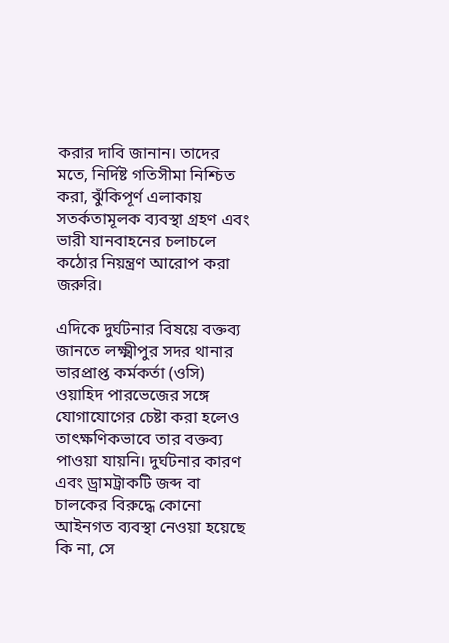করার দাবি জানান। তাদের মতে, নির্দিষ্ট গতিসীমা নিশ্চিত করা, ঝুঁকিপূর্ণ এলাকায় সতর্কতামূলক ব্যবস্থা গ্রহণ এবং ভারী যানবাহনের চলাচলে কঠোর নিয়ন্ত্রণ আরোপ করা জরুরি।

এদিকে দুর্ঘটনার বিষয়ে বক্তব্য জানতে লক্ষ্মীপুর সদর থানার ভারপ্রাপ্ত কর্মকর্তা (ওসি) ওয়াহিদ পারভেজের সঙ্গে যোগাযোগের চেষ্টা করা হলেও তাৎক্ষণিকভাবে তার বক্তব্য পাওয়া যায়নি। দুর্ঘটনার কারণ এবং ড্রামট্রাকটি জব্দ বা চালকের বিরুদ্ধে কোনো আইনগত ব্যবস্থা নেওয়া হয়েছে কি না, সে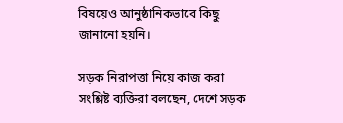বিষয়েও আনুষ্ঠানিকভাবে কিছু জানানো হয়নি।

সড়ক নিরাপত্তা নিয়ে কাজ করা সংশ্লিষ্ট ব্যক্তিরা বলছেন, দেশে সড়ক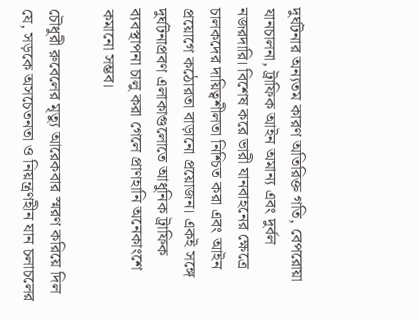দুর্ঘটনার অন্যতম কারণ অতিরিক্ত গতি, বেপরোয়া যানচালনা, ট্রাফিক আইন অমান্য এবং দুর্বল নজরদারি। বিশেষ করে ভারী যানবাহনের ক্ষেত্রে চালকদের দায়িত্বশীলতা নিশ্চিত করা এবং আইন প্রয়োগে কঠোরতা বাড়ানো প্রয়োজন। একই সঙ্গে দুর্ঘটনাপ্রবণ এলাকাগুলোতে আধুনিক ট্রাফিক ব্যবস্থাপনা চালু করা গেলে প্রাণহানি অনেকাংশে কমানো সম্ভব।

চৌধুরী রুবেলের মৃত্যু আরেকবার স্মরণ করিয়ে দিল যে, সড়কে অসচেতনতা ও নিয়ন্ত্রণহীন যান চলাচলের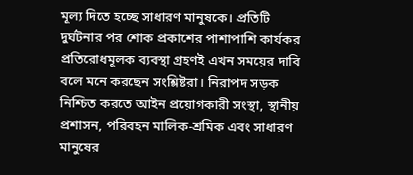মূল্য দিতে হচ্ছে সাধারণ মানুষকে। প্রতিটি দুর্ঘটনার পর শোক প্রকাশের পাশাপাশি কার্যকর প্রতিরোধমূলক ব্যবস্থা গ্রহণই এখন সময়ের দাবি বলে মনে করছেন সংশ্লিষ্টরা। নিরাপদ সড়ক নিশ্চিত করতে আইন প্রয়োগকারী সংস্থা, স্থানীয় প্রশাসন, পরিবহন মালিক-শ্রমিক এবং সাধারণ মানুষের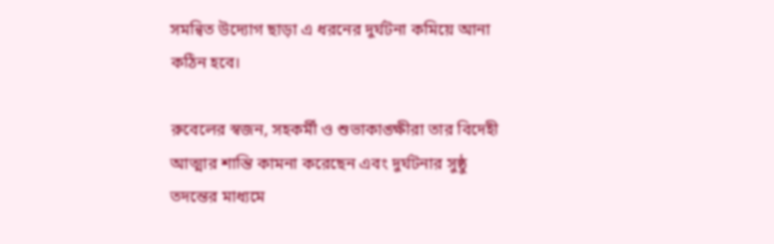সমন্বিত উদ্যোগ ছাড়া এ ধরনের দুর্ঘটনা কমিয়ে আনা কঠিন হবে।

রুবেলের স্বজন, সহকর্মী ও শুভাকাঙ্ক্ষীরা তার বিদেহী আত্মার শান্তি কামনা করেছেন এবং দুর্ঘটনার সুষ্ঠু তদন্তের মাধ্যমে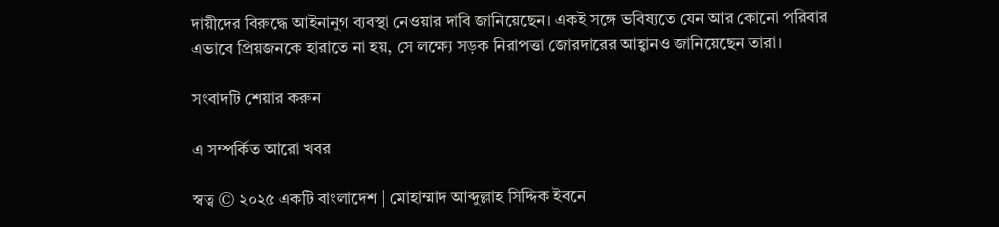দায়ীদের বিরুদ্ধে আইনানুগ ব্যবস্থা নেওয়ার দাবি জানিয়েছেন। একই সঙ্গে ভবিষ্যতে যেন আর কোনো পরিবার এভাবে প্রিয়জনকে হারাতে না হয়, সে লক্ষ্যে সড়ক নিরাপত্তা জোরদারের আহ্বানও জানিয়েছেন তারা।

সংবাদটি শেয়ার করুন

এ সম্পর্কিত আরো খবর

স্বত্ব © ২০২৫ একটি বাংলাদেশ | মোহাম্মাদ আব্দুল্লাহ সিদ্দিক ইবনে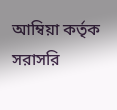আম্বিয়া কর্তৃক সরাসরি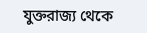যুক্তরাজ্য থেকে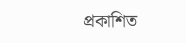প্রকাশিত